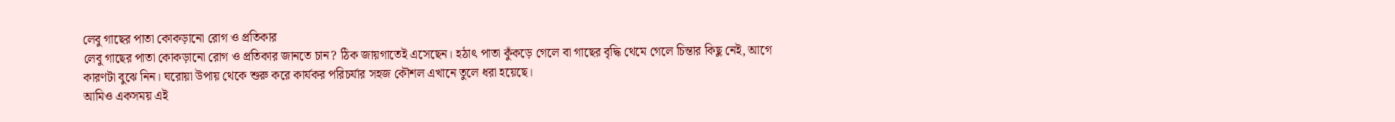লেবু গাছের পাতা কোকড়ানো রোগ ও প্রতিকার
লেবু গাছের পাতা কোকড়ানো রোগ ও প্রতিকার জানতে চান? ঠিক জায়গাতেই এসেছেন। হঠাৎ পাতা কুঁকড়ে গেলে বা গাছের বৃদ্ধি থেমে গেলে চিন্তার কিছু নেই, আগে কারণটা বুঝে নিন। ঘরোয়া উপায় থেকে শুরু করে কার্যকর পরিচর্যার সহজ কৌশল এখানে তুলে ধরা হয়েছে।
আমিও একসময় এই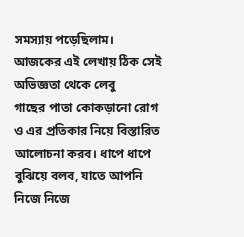সমস্যায় পড়েছিলাম। আজকের এই লেখায় ঠিক সেই অভিজ্ঞতা থেকে লেবু
গাছের পাতা কোকড়ানো রোগ ও এর প্রতিকার নিয়ে বিস্তারিত আলোচনা করব। ধাপে ধাপে
বুঝিয়ে বলব, যাতে আপনি নিজে নিজে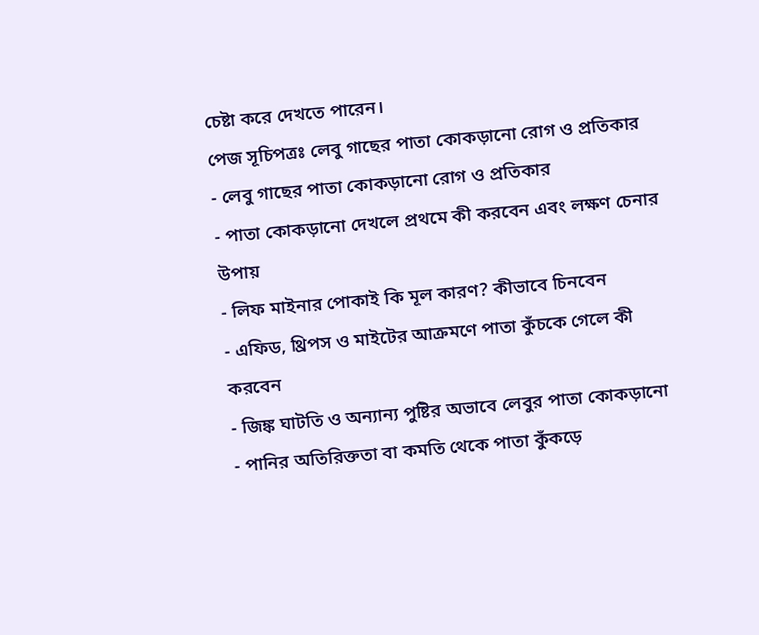চেষ্টা করে দেখতে পারেন।
পেজ সূচিপত্রঃ লেবু গাছের পাতা কোকড়ানো রোগ ও প্রতিকার
- লেবু গাছের পাতা কোকড়ানো রোগ ও প্রতিকার
- পাতা কোকড়ানো দেখলে প্রথমে কী করবেন এবং লক্ষণ চেনার উপায়
- লিফ মাইনার পোকাই কি মূল কারণ? কীভাবে চিনবেন
- এফিড, থ্রিপস ও মাইটের আক্রমণে পাতা কুঁচকে গেলে কী করবেন
- জিঙ্ক ঘাটতি ও অন্যান্য পুষ্টির অভাবে লেবুর পাতা কোকড়ানো
- পানির অতিরিক্ততা বা কমতি থেকে পাতা কুঁকড়ে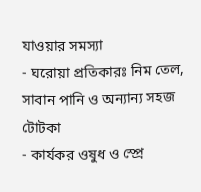যাওয়ার সমস্যা
- ঘরোয়া প্রতিকারঃ নিম তেল, সাবান পানি ও অন্যান্য সহজ টোটকা
- কার্যকর ওষুধ ও স্প্রে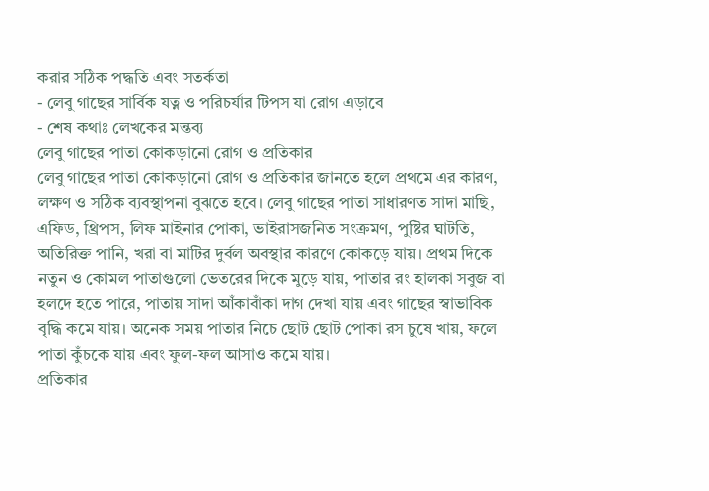করার সঠিক পদ্ধতি এবং সতর্কতা
- লেবু গাছের সার্বিক যত্ন ও পরিচর্যার টিপস যা রোগ এড়াবে
- শেষ কথাঃ লেখকের মন্তব্য
লেবু গাছের পাতা কোকড়ানো রোগ ও প্রতিকার
লেবু গাছের পাতা কোকড়ানো রোগ ও প্রতিকার জানতে হলে প্রথমে এর কারণ, লক্ষণ ও সঠিক ব্যবস্থাপনা বুঝতে হবে। লেবু গাছের পাতা সাধারণত সাদা মাছি, এফিড, থ্রিপস, লিফ মাইনার পোকা, ভাইরাসজনিত সংক্রমণ, পুষ্টির ঘাটতি, অতিরিক্ত পানি, খরা বা মাটির দুর্বল অবস্থার কারণে কোকড়ে যায়। প্রথম দিকে নতুন ও কোমল পাতাগুলো ভেতরের দিকে মুড়ে যায়, পাতার রং হালকা সবুজ বা হলদে হতে পারে, পাতায় সাদা আঁকাবাঁকা দাগ দেখা যায় এবং গাছের স্বাভাবিক বৃদ্ধি কমে যায়। অনেক সময় পাতার নিচে ছোট ছোট পোকা রস চুষে খায়, ফলে পাতা কুঁচকে যায় এবং ফুল-ফল আসাও কমে যায়।
প্রতিকার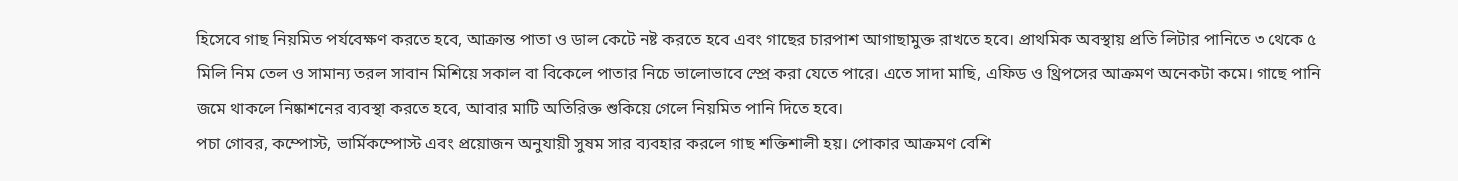হিসেবে গাছ নিয়মিত পর্যবেক্ষণ করতে হবে, আক্রান্ত পাতা ও ডাল কেটে নষ্ট করতে হবে এবং গাছের চারপাশ আগাছামুক্ত রাখতে হবে। প্রাথমিক অবস্থায় প্রতি লিটার পানিতে ৩ থেকে ৫ মিলি নিম তেল ও সামান্য তরল সাবান মিশিয়ে সকাল বা বিকেলে পাতার নিচে ভালোভাবে স্প্রে করা যেতে পারে। এতে সাদা মাছি, এফিড ও থ্রিপসের আক্রমণ অনেকটা কমে। গাছে পানি জমে থাকলে নিষ্কাশনের ব্যবস্থা করতে হবে, আবার মাটি অতিরিক্ত শুকিয়ে গেলে নিয়মিত পানি দিতে হবে।
পচা গোবর, কম্পোস্ট, ভার্মিকম্পোস্ট এবং প্রয়োজন অনুযায়ী সুষম সার ব্যবহার করলে গাছ শক্তিশালী হয়। পোকার আক্রমণ বেশি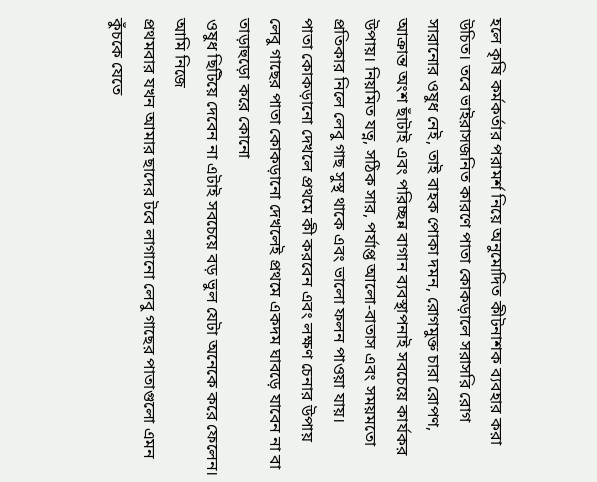হলে কৃষি কর্মকর্তার পরামর্শ নিয়ে অনুমোদিত কীটনাশক ব্যবহার করা উচিত। তবে ভাইরাসজনিত কারণে পাতা কোকড়ালে সরাসরি রোগ সারানোর ওষুধ নেই, তাই বাহক পোকা দমন, রোগমুক্ত চারা রোপণ, আক্রান্ত অংশ ছাঁটাই এবং পরিচ্ছন্ন বাগান ব্যবস্থাপনাই সবচেয়ে কার্যকর উপায়। নিয়মিত যত্ন, সঠিক সার, পর্যাপ্ত আলো-বাতাস এবং সময়মতো প্রতিকার নিলে লেবু গাছ সুস্থ থাকে এবং ভালো ফলন পাওয়া যায়।
পাতা কোকড়ানো দেখলে প্রথমে কী করবেন এবং লক্ষণ চেনার উপায়
লেবু গাছের পাতা কোকড়ানো দেখলেই প্রথমে একদম ঘাবড়ে যাবেন না বা তাড়াহুড়ো করে কোনো
ওষুধ ছিটিয়ে দেবেন না এটাই সবচেয়ে বড় ভুল যেটা অনেকে করে ফেলেন। আমি নিজে
প্রথমবার যখন আমার ছাদের টবে লাগানো লেবু গাছের পাতাগুলো এমন কুঁচকে যেতে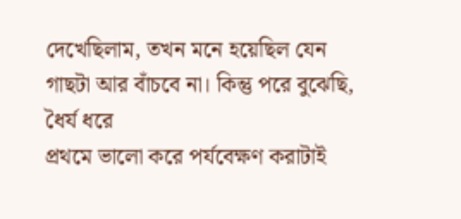দেখেছিলাম, তখন মনে হয়েছিল যেন গাছটা আর বাঁচবে না। কিন্তু পরে বুঝেছি, ধৈর্য ধরে
প্রথমে ভালো করে পর্যবেক্ষণ করাটাই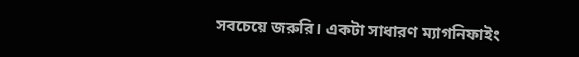সবচেয়ে জরুরি। একটা সাধারণ ম্যাগনিফাইং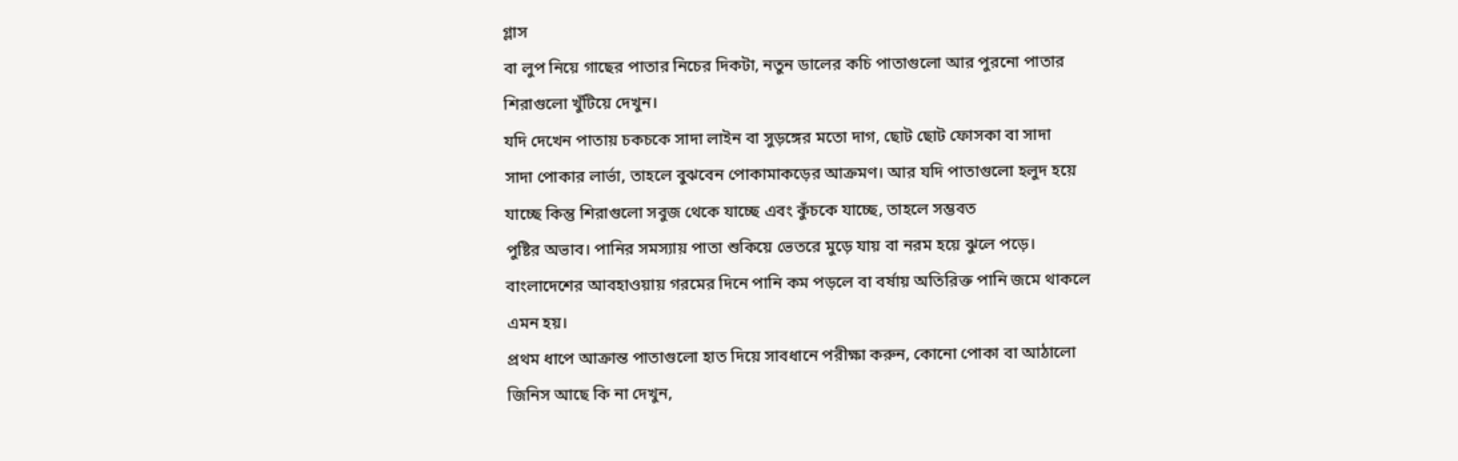গ্লাস
বা লুপ নিয়ে গাছের পাতার নিচের দিকটা, নতুন ডালের কচি পাতাগুলো আর পুরনো পাতার
শিরাগুলো খুঁটিয়ে দেখুন।
যদি দেখেন পাতায় চকচকে সাদা লাইন বা সুড়ঙ্গের মতো দাগ, ছোট ছোট ফোসকা বা সাদা
সাদা পোকার লার্ভা, তাহলে বুঝবেন পোকামাকড়ের আক্রমণ। আর যদি পাতাগুলো হলুদ হয়ে
যাচ্ছে কিন্তু শিরাগুলো সবুজ থেকে যাচ্ছে এবং কুঁচকে যাচ্ছে, তাহলে সম্ভবত
পুষ্টির অভাব। পানির সমস্যায় পাতা শুকিয়ে ভেতরে মুড়ে যায় বা নরম হয়ে ঝুলে পড়ে।
বাংলাদেশের আবহাওয়ায় গরমের দিনে পানি কম পড়লে বা বর্ষায় অতিরিক্ত পানি জমে থাকলে
এমন হয়।
প্রথম ধাপে আক্রান্ত পাতাগুলো হাত দিয়ে সাবধানে পরীক্ষা করুন, কোনো পোকা বা আঠালো
জিনিস আছে কি না দেখুন,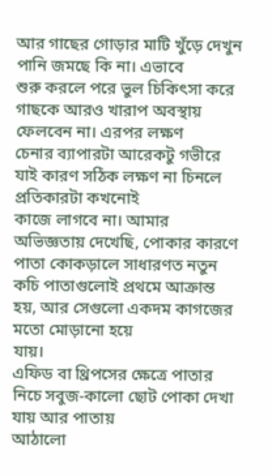আর গাছের গোড়ার মাটি খুঁড়ে দেখুন পানি জমছে কি না। এভাবে
শুরু করলে পরে ভুল চিকিৎসা করে গাছকে আরও খারাপ অবস্থায় ফেলবেন না। এরপর লক্ষণ
চেনার ব্যাপারটা আরেকটু গভীরে যাই কারণ সঠিক লক্ষণ না চিনলে প্রতিকারটা কখনোই
কাজে লাগবে না। আমার অভিজ্ঞতায় দেখেছি, পোকার কারণে পাতা কোকড়ালে সাধারণত নতুন
কচি পাতাগুলোই প্রথমে আক্রান্ত হয়, আর সেগুলো একদম কাগজের মতো মোড়ানো হয়ে
যায়।
এফিড বা থ্রিপসের ক্ষেত্রে পাতার নিচে সবুজ-কালো ছোট পোকা দেখা যায় আর পাতায়
আঠালো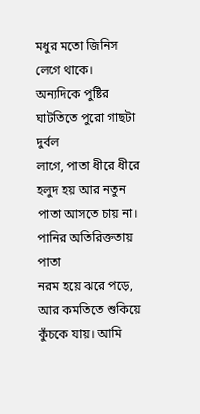মধুর মতো জিনিস লেগে থাকে। অন্যদিকে পুষ্টির ঘাটতিতে পুরো গাছটা দুর্বল
লাগে, পাতা ধীরে ধীরে হলুদ হয় আর নতুন পাতা আসতে চায় না। পানির অতিরিক্ততায় পাতা
নরম হয়ে ঝরে পড়ে, আর কমতিতে শুকিয়ে কুঁচকে যায়। আমি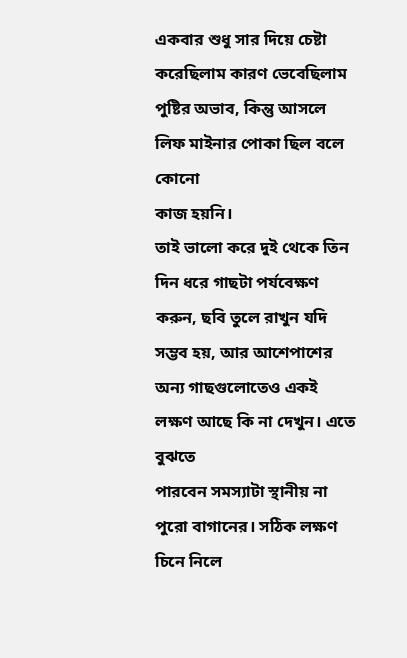একবার শুধু সার দিয়ে চেষ্টা
করেছিলাম কারণ ভেবেছিলাম পুষ্টির অভাব, কিন্তু আসলে লিফ মাইনার পোকা ছিল বলে কোনো
কাজ হয়নি।
তাই ভালো করে দুই থেকে তিন দিন ধরে গাছটা পর্যবেক্ষণ করুন, ছবি তুলে রাখুন যদি
সম্ভব হয়, আর আশেপাশের অন্য গাছগুলোতেও একই লক্ষণ আছে কি না দেখুন। এতে বুঝতে
পারবেন সমস্যাটা স্থানীয় না পুরো বাগানের। সঠিক লক্ষণ চিনে নিলে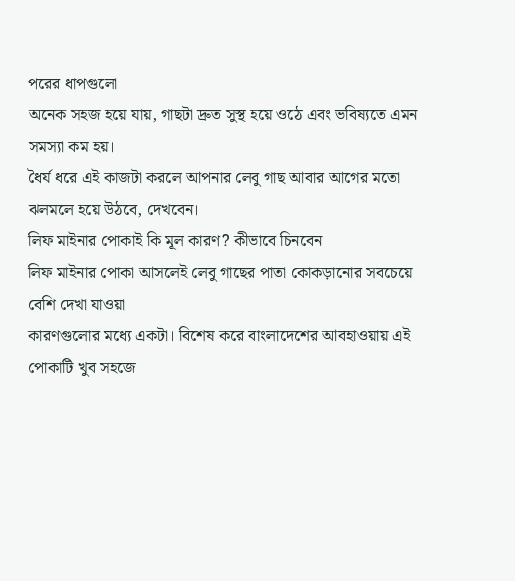পরের ধাপগুলো
অনেক সহজ হয়ে যায়, গাছটা দ্রুত সুস্থ হয়ে ওঠে এবং ভবিষ্যতে এমন সমস্যা কম হয়।
ধৈর্য ধরে এই কাজটা করলে আপনার লেবু গাছ আবার আগের মতো ঝলমলে হয়ে উঠবে, দেখবেন।
লিফ মাইনার পোকাই কি মূল কারণ? কীভাবে চিনবেন
লিফ মাইনার পোকা আসলেই লেবু গাছের পাতা কোকড়ানোর সবচেয়ে বেশি দেখা যাওয়া
কারণগুলোর মধ্যে একটা। বিশেষ করে বাংলাদেশের আবহাওয়ায় এই পোকাটি খুব সহজে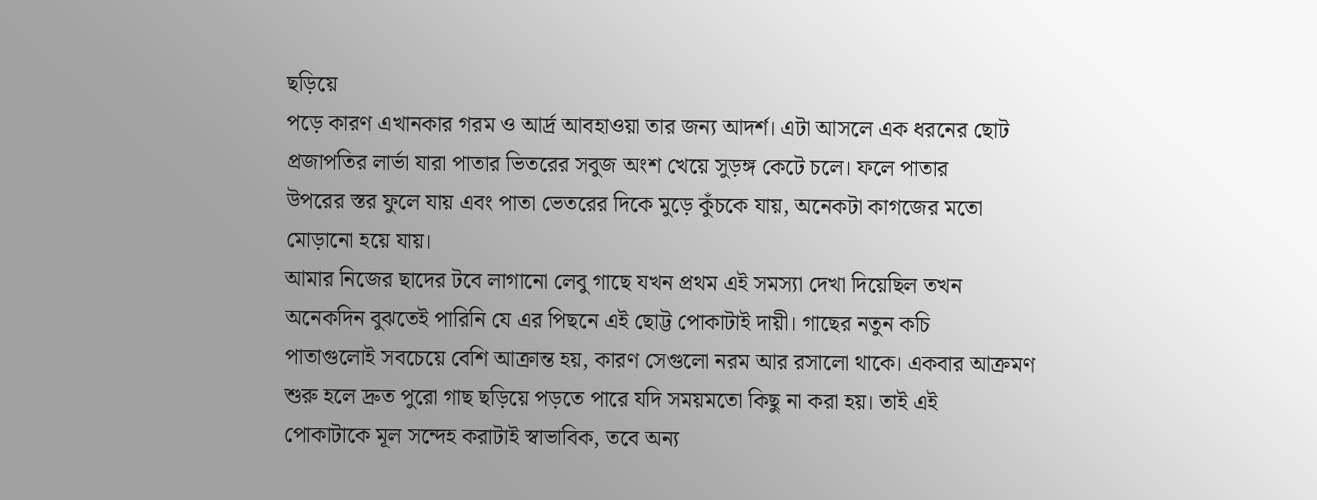ছড়িয়ে
পড়ে কারণ এখানকার গরম ও আর্দ্র আবহাওয়া তার জন্য আদর্শ। এটা আসলে এক ধরনের ছোট
প্রজাপতির লার্ভা যারা পাতার ভিতরের সবুজ অংশ খেয়ে সুড়ঙ্গ কেটে চলে। ফলে পাতার
উপরের স্তর ফুলে যায় এবং পাতা ভেতরের দিকে মুড়ে কুঁচকে যায়, অনেকটা কাগজের মতো
মোড়ানো হয়ে যায়।
আমার নিজের ছাদের টবে লাগানো লেবু গাছে যখন প্রথম এই সমস্যা দেখা দিয়েছিল তখন
অনেকদিন বুঝতেই পারিনি যে এর পিছনে এই ছোট্ট পোকাটাই দায়ী। গাছের নতুন কচি
পাতাগুলোই সবচেয়ে বেশি আক্রান্ত হয়, কারণ সেগুলো নরম আর রসালো থাকে। একবার আক্রমণ
শুরু হলে দ্রুত পুরো গাছ ছড়িয়ে পড়তে পারে যদি সময়মতো কিছু না করা হয়। তাই এই
পোকাটাকে মূল সন্দেহ করাটাই স্বাভাবিক, তবে অন্য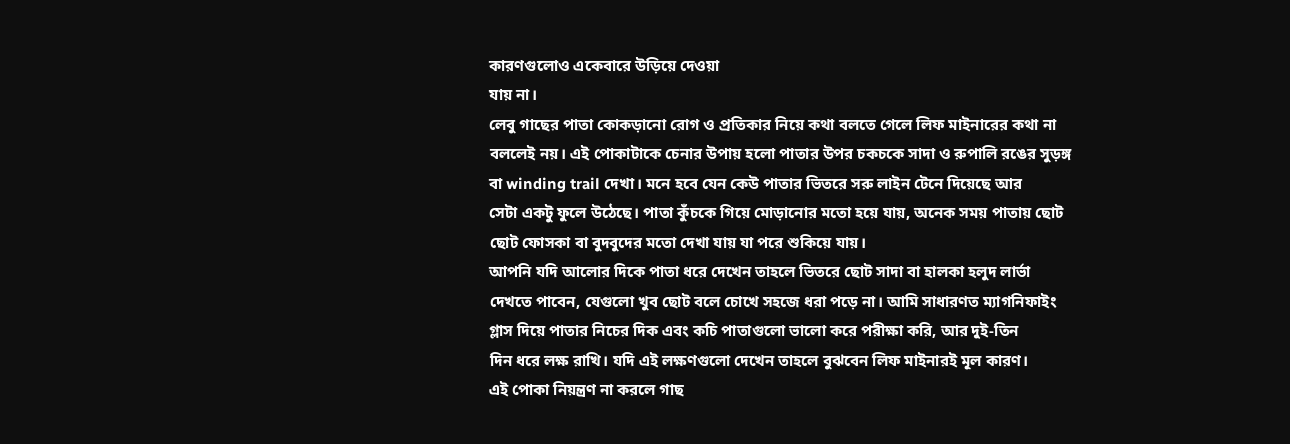কারণগুলোও একেবারে উড়িয়ে দেওয়া
যায় না।
লেবু গাছের পাতা কোকড়ানো রোগ ও প্রতিকার নিয়ে কথা বলতে গেলে লিফ মাইনারের কথা না
বললেই নয়। এই পোকাটাকে চেনার উপায় হলো পাতার উপর চকচকে সাদা ও রুপালি রঙের সুড়ঙ্গ
বা winding trail দেখা। মনে হবে যেন কেউ পাতার ভিতরে সরু লাইন টেনে দিয়েছে আর
সেটা একটু ফুলে উঠেছে। পাতা কুঁচকে গিয়ে মোড়ানোর মতো হয়ে যায়, অনেক সময় পাতায় ছোট
ছোট ফোসকা বা বুদবুদের মতো দেখা যায় যা পরে শুকিয়ে যায়।
আপনি যদি আলোর দিকে পাতা ধরে দেখেন তাহলে ভিতরে ছোট সাদা বা হালকা হলুদ লার্ভা
দেখতে পাবেন, যেগুলো খুব ছোট বলে চোখে সহজে ধরা পড়ে না। আমি সাধারণত ম্যাগনিফাইং
গ্লাস দিয়ে পাতার নিচের দিক এবং কচি পাতাগুলো ভালো করে পরীক্ষা করি, আর দুই-তিন
দিন ধরে লক্ষ রাখি। যদি এই লক্ষণগুলো দেখেন তাহলে বুঝবেন লিফ মাইনারই মূল কারণ।
এই পোকা নিয়ন্ত্রণ না করলে গাছ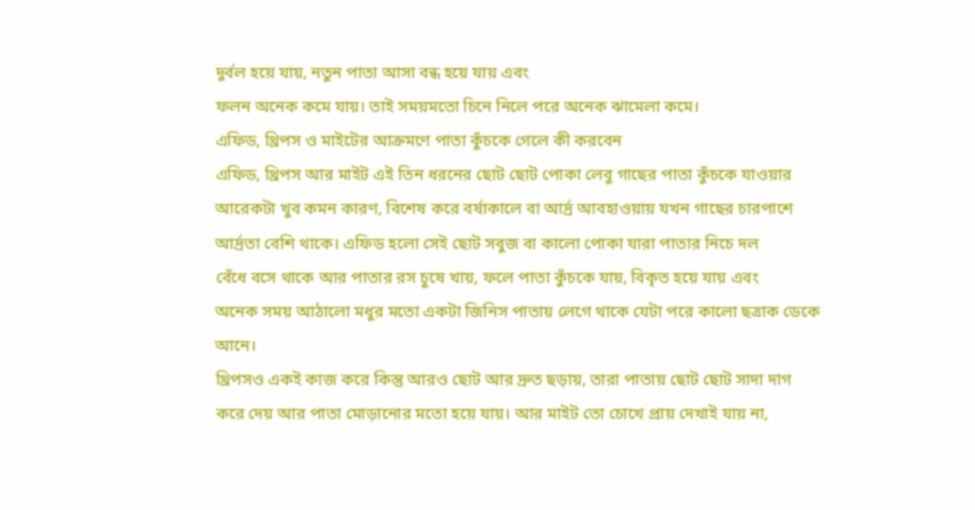দুর্বল হয়ে যায়, নতুন পাতা আসা বন্ধ হয়ে যায় এবং
ফলন অনেক কমে যায়। তাই সময়মতো চিনে নিলে পরে অনেক ঝামেলা কমে।
এফিড, থ্রিপস ও মাইটের আক্রমণে পাতা কুঁচকে গেলে কী করবেন
এফিড, থ্রিপস আর মাইট এই তিন ধরনের ছোট ছোট পোকা লেবু গাছের পাতা কুঁচকে যাওয়ার
আরেকটা খুব কমন কারণ, বিশেষ করে বর্ষাকালে বা আর্দ্র আবহাওয়ায় যখন গাছের চারপাশে
আর্দ্রতা বেশি থাকে। এফিড হলো সেই ছোট সবুজ বা কালো পোকা যারা পাতার নিচে দল
বেঁধে বসে থাকে আর পাতার রস চুষে খায়, ফলে পাতা কুঁচকে যায়, বিকৃত হয়ে যায় এবং
অনেক সময় আঠালো মধুর মতো একটা জিনিস পাতায় লেগে থাকে যেটা পরে কালো ছত্রাক ডেকে
আনে।
থ্রিপসও একই কাজ করে কিন্তু আরও ছোট আর দ্রুত ছড়ায়, তারা পাতায় ছোট ছোট সাদা দাগ
করে দেয় আর পাতা মোড়ানোর মতো হয়ে যায়। আর মাইট তো চোখে প্রায় দেখাই যায় না,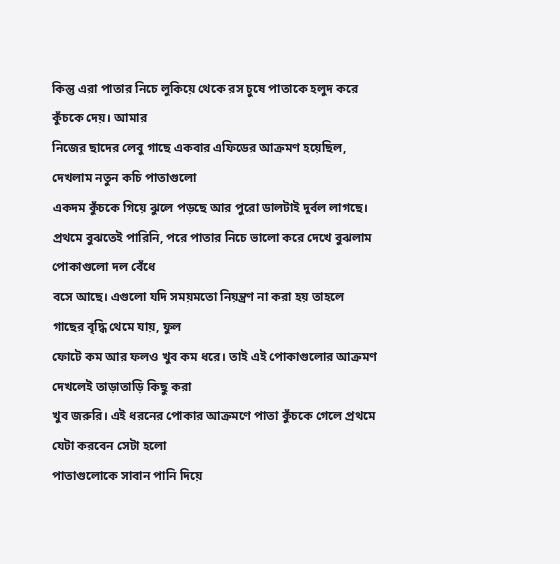কিন্তু এরা পাতার নিচে লুকিয়ে থেকে রস চুষে পাতাকে হলুদ করে কুঁচকে দেয়। আমার
নিজের ছাদের লেবু গাছে একবার এফিডের আক্রমণ হয়েছিল, দেখলাম নতুন কচি পাতাগুলো
একদম কুঁচকে গিয়ে ঝুলে পড়ছে আর পুরো ডালটাই দুর্বল লাগছে।
প্রথমে বুঝতেই পারিনি, পরে পাতার নিচে ভালো করে দেখে বুঝলাম পোকাগুলো দল বেঁধে
বসে আছে। এগুলো যদি সময়মতো নিয়ন্ত্রণ না করা হয় তাহলে গাছের বৃদ্ধি থেমে যায়, ফুল
ফোটে কম আর ফলও খুব কম ধরে। তাই এই পোকাগুলোর আক্রমণ দেখলেই তাড়াতাড়ি কিছু করা
খুব জরুরি। এই ধরনের পোকার আক্রমণে পাতা কুঁচকে গেলে প্রথমে যেটা করবেন সেটা হলো
পাতাগুলোকে সাবান পানি দিয়ে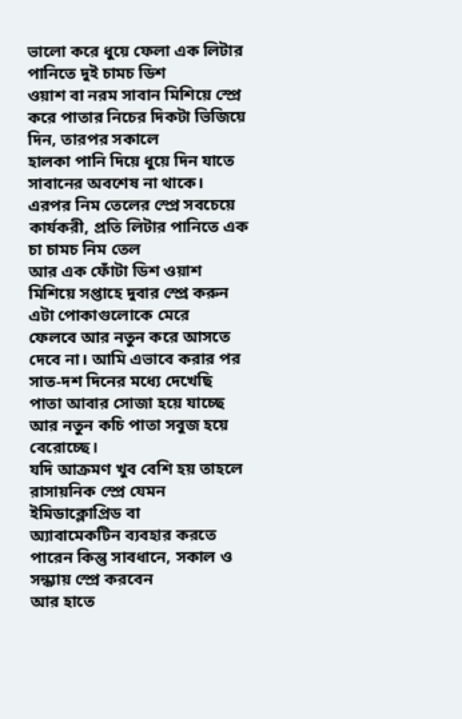ভালো করে ধুয়ে ফেলা এক লিটার পানিতে দুই চামচ ডিশ
ওয়াশ বা নরম সাবান মিশিয়ে স্প্রে করে পাতার নিচের দিকটা ভিজিয়ে দিন, তারপর সকালে
হালকা পানি দিয়ে ধুয়ে দিন যাতে সাবানের অবশেষ না থাকে।
এরপর নিম তেলের স্প্রে সবচেয়ে কার্যকরী, প্রতি লিটার পানিতে এক চা চামচ নিম তেল
আর এক ফোঁটা ডিশ ওয়াশ মিশিয়ে সপ্তাহে দুবার স্প্রে করুন এটা পোকাগুলোকে মেরে
ফেলবে আর নতুন করে আসতে দেবে না। আমি এভাবে করার পর সাত-দশ দিনের মধ্যে দেখেছি
পাতা আবার সোজা হয়ে যাচ্ছে আর নতুন কচি পাতা সবুজ হয়ে বেরোচ্ছে।
যদি আক্রমণ খুব বেশি হয় তাহলে রাসায়নিক স্প্রে যেমন ইমিডাক্লোপ্রিড বা
অ্যাবামেকটিন ব্যবহার করতে পারেন কিন্তু সাবধানে, সকাল ও সন্ধ্যায় স্প্রে করবেন
আর হাতে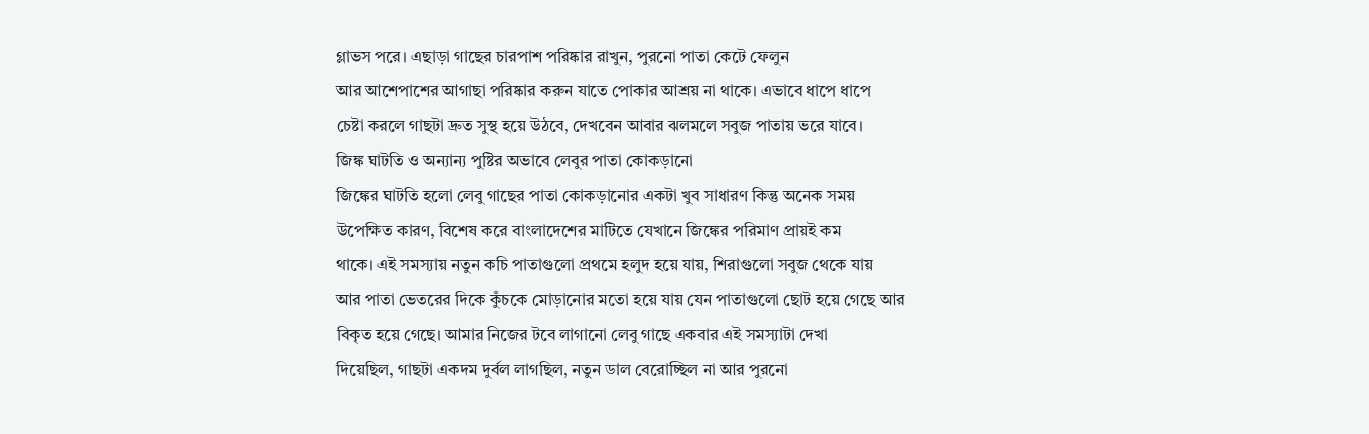গ্লাভস পরে। এছাড়া গাছের চারপাশ পরিষ্কার রাখুন, পুরনো পাতা কেটে ফেলুন
আর আশেপাশের আগাছা পরিষ্কার করুন যাতে পোকার আশ্রয় না থাকে। এভাবে ধাপে ধাপে
চেষ্টা করলে গাছটা দ্রুত সুস্থ হয়ে উঠবে, দেখবেন আবার ঝলমলে সবুজ পাতায় ভরে যাবে।
জিঙ্ক ঘাটতি ও অন্যান্য পুষ্টির অভাবে লেবুর পাতা কোকড়ানো
জিঙ্কের ঘাটতি হলো লেবু গাছের পাতা কোকড়ানোর একটা খুব সাধারণ কিন্তু অনেক সময়
উপেক্ষিত কারণ, বিশেষ করে বাংলাদেশের মাটিতে যেখানে জিঙ্কের পরিমাণ প্রায়ই কম
থাকে। এই সমস্যায় নতুন কচি পাতাগুলো প্রথমে হলুদ হয়ে যায়, শিরাগুলো সবুজ থেকে যায়
আর পাতা ভেতরের দিকে কুঁচকে মোড়ানোর মতো হয়ে যায় যেন পাতাগুলো ছোট হয়ে গেছে আর
বিকৃত হয়ে গেছে। আমার নিজের টবে লাগানো লেবু গাছে একবার এই সমস্যাটা দেখা
দিয়েছিল, গাছটা একদম দুর্বল লাগছিল, নতুন ডাল বেরোচ্ছিল না আর পুরনো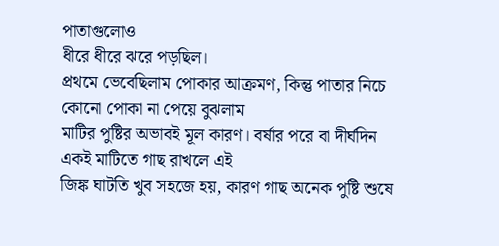পাতাগুলোও
ধীরে ধীরে ঝরে পড়ছিল।
প্রথমে ভেবেছিলাম পোকার আক্রমণ, কিন্তু পাতার নিচে কোনো পোকা না পেয়ে বুঝলাম
মাটির পুষ্টির অভাবই মূল কারণ। বর্ষার পরে বা দীর্ঘদিন একই মাটিতে গাছ রাখলে এই
জিঙ্ক ঘাটতি খুব সহজে হয়, কারণ গাছ অনেক পুষ্টি শুষে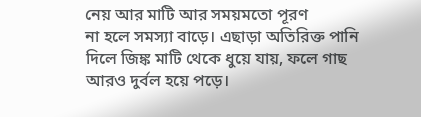নেয় আর মাটি আর সময়মতো পূরণ
না হলে সমস্যা বাড়ে। এছাড়া অতিরিক্ত পানি দিলে জিঙ্ক মাটি থেকে ধুয়ে যায়, ফলে গাছ
আরও দুর্বল হয়ে পড়ে।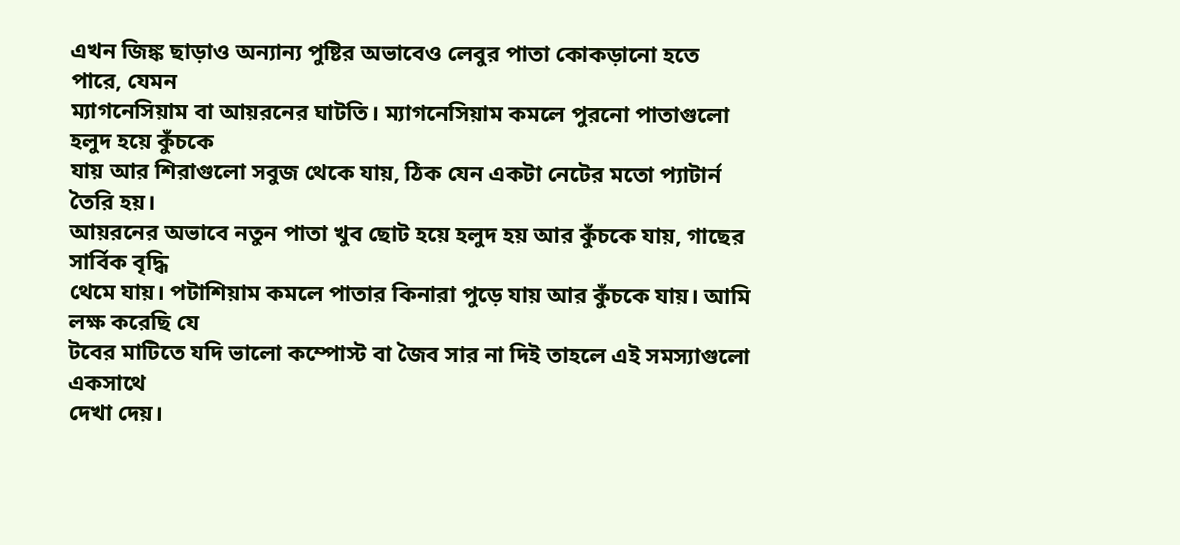এখন জিঙ্ক ছাড়াও অন্যান্য পুষ্টির অভাবেও লেবুর পাতা কোকড়ানো হতে পারে, যেমন
ম্যাগনেসিয়াম বা আয়রনের ঘাটতি। ম্যাগনেসিয়াম কমলে পুরনো পাতাগুলো হলুদ হয়ে কুঁচকে
যায় আর শিরাগুলো সবুজ থেকে যায়, ঠিক যেন একটা নেটের মতো প্যাটার্ন তৈরি হয়।
আয়রনের অভাবে নতুন পাতা খুব ছোট হয়ে হলুদ হয় আর কুঁচকে যায়, গাছের সার্বিক বৃদ্ধি
থেমে যায়। পটাশিয়াম কমলে পাতার কিনারা পুড়ে যায় আর কুঁচকে যায়। আমি লক্ষ করেছি যে
টবের মাটিতে যদি ভালো কম্পোস্ট বা জৈব সার না দিই তাহলে এই সমস্যাগুলো একসাথে
দেখা দেয়।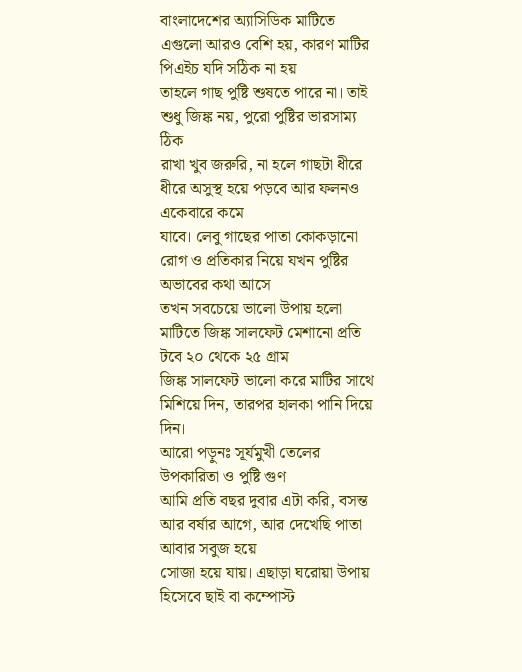বাংলাদেশের অ্যাসিডিক মাটিতে এগুলো আরও বেশি হয়, কারণ মাটির পিএইচ যদি সঠিক না হয়
তাহলে গাছ পুষ্টি শুষতে পারে না। তাই শুধু জিঙ্ক নয়, পুরো পুষ্টির ভারসাম্য ঠিক
রাখা খুব জরুরি, না হলে গাছটা ধীরে ধীরে অসুস্থ হয়ে পড়বে আর ফলনও একেবারে কমে
যাবে। লেবু গাছের পাতা কোকড়ানো রোগ ও প্রতিকার নিয়ে যখন পুষ্টির অভাবের কথা আসে
তখন সবচেয়ে ভালো উপায় হলো মাটিতে জিঙ্ক সালফেট মেশানো প্রতি টবে ২০ থেকে ২৫ গ্রাম
জিঙ্ক সালফেট ভালো করে মাটির সাথে মিশিয়ে দিন, তারপর হালকা পানি দিয়ে দিন।
আরো পড়ুনঃ সূর্যমুখী তেলের উপকারিতা ও পুষ্টি গুণ
আমি প্রতি বছর দুবার এটা করি, বসন্ত আর বর্ষার আগে, আর দেখেছি পাতা আবার সবুজ হয়ে
সোজা হয়ে যায়। এছাড়া ঘরোয়া উপায় হিসেবে ছাই বা কম্পোস্ট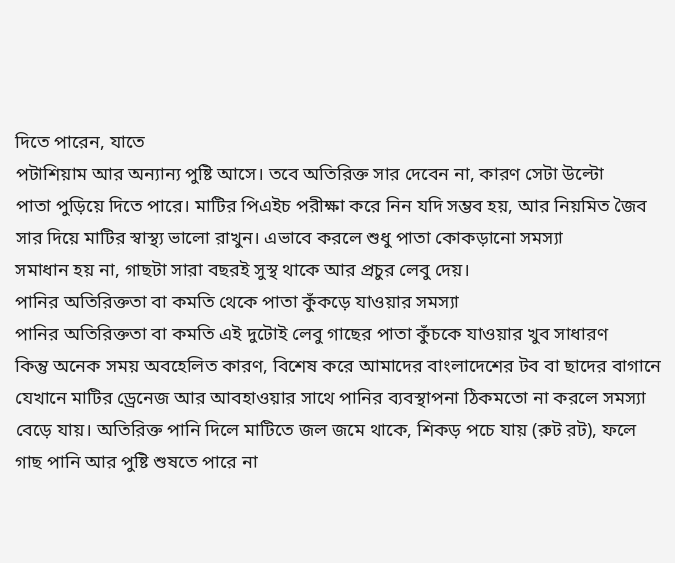দিতে পারেন, যাতে
পটাশিয়াম আর অন্যান্য পুষ্টি আসে। তবে অতিরিক্ত সার দেবেন না, কারণ সেটা উল্টো
পাতা পুড়িয়ে দিতে পারে। মাটির পিএইচ পরীক্ষা করে নিন যদি সম্ভব হয়, আর নিয়মিত জৈব
সার দিয়ে মাটির স্বাস্থ্য ভালো রাখুন। এভাবে করলে শুধু পাতা কোকড়ানো সমস্যা
সমাধান হয় না, গাছটা সারা বছরই সুস্থ থাকে আর প্রচুর লেবু দেয়।
পানির অতিরিক্ততা বা কমতি থেকে পাতা কুঁকড়ে যাওয়ার সমস্যা
পানির অতিরিক্ততা বা কমতি এই দুটোই লেবু গাছের পাতা কুঁচকে যাওয়ার খুব সাধারণ
কিন্তু অনেক সময় অবহেলিত কারণ, বিশেষ করে আমাদের বাংলাদেশের টব বা ছাদের বাগানে
যেখানে মাটির ড্রেনেজ আর আবহাওয়ার সাথে পানির ব্যবস্থাপনা ঠিকমতো না করলে সমস্যা
বেড়ে যায়। অতিরিক্ত পানি দিলে মাটিতে জল জমে থাকে, শিকড় পচে যায় (রুট রট), ফলে
গাছ পানি আর পুষ্টি শুষতে পারে না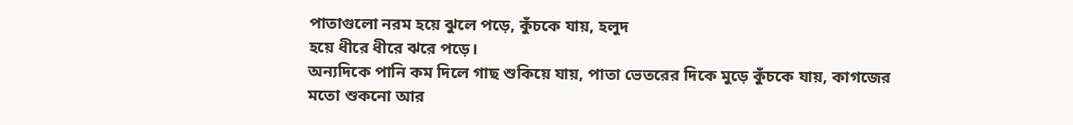পাতাগুলো নরম হয়ে ঝুলে পড়ে, কুঁচকে যায়, হলুদ
হয়ে ধীরে ধীরে ঝরে পড়ে।
অন্যদিকে পানি কম দিলে গাছ শুকিয়ে যায়, পাতা ভেতরের দিকে মুড়ে কুঁচকে যায়, কাগজের
মতো শুকনো আর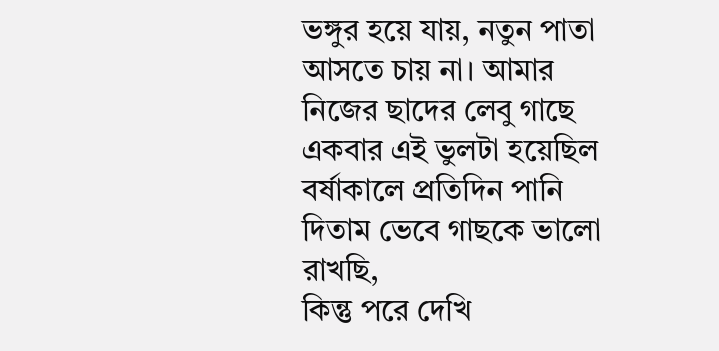ভঙ্গুর হয়ে যায়, নতুন পাতা আসতে চায় না। আমার নিজের ছাদের লেবু গাছে
একবার এই ভুলটা হয়েছিল বর্ষাকালে প্রতিদিন পানি দিতাম ভেবে গাছকে ভালো রাখছি,
কিন্তু পরে দেখি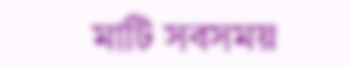মাটি সবসময়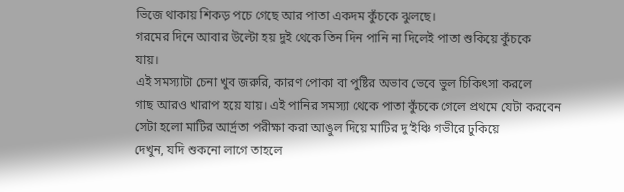ভিজে থাকায় শিকড় পচে গেছে আর পাতা একদম কুঁচকে ঝুলছে।
গরমের দিনে আবার উল্টো হয় দুই থেকে তিন দিন পানি না দিলেই পাতা শুকিয়ে কুঁচকে
যায়।
এই সমস্যাটা চেনা খুব জরুরি, কারণ পোকা বা পুষ্টির অভাব ভেবে ভুল চিকিৎসা করলে
গাছ আরও খারাপ হয়ে যায়। এই পানির সমস্যা থেকে পাতা কুঁচকে গেলে প্রথমে যেটা করবেন
সেটা হলো মাটির আর্দ্রতা পরীক্ষা করা আঙুল দিয়ে মাটির দু’ইঞ্চি গভীরে ঢুকিয়ে
দেখুন, যদি শুকনো লাগে তাহলে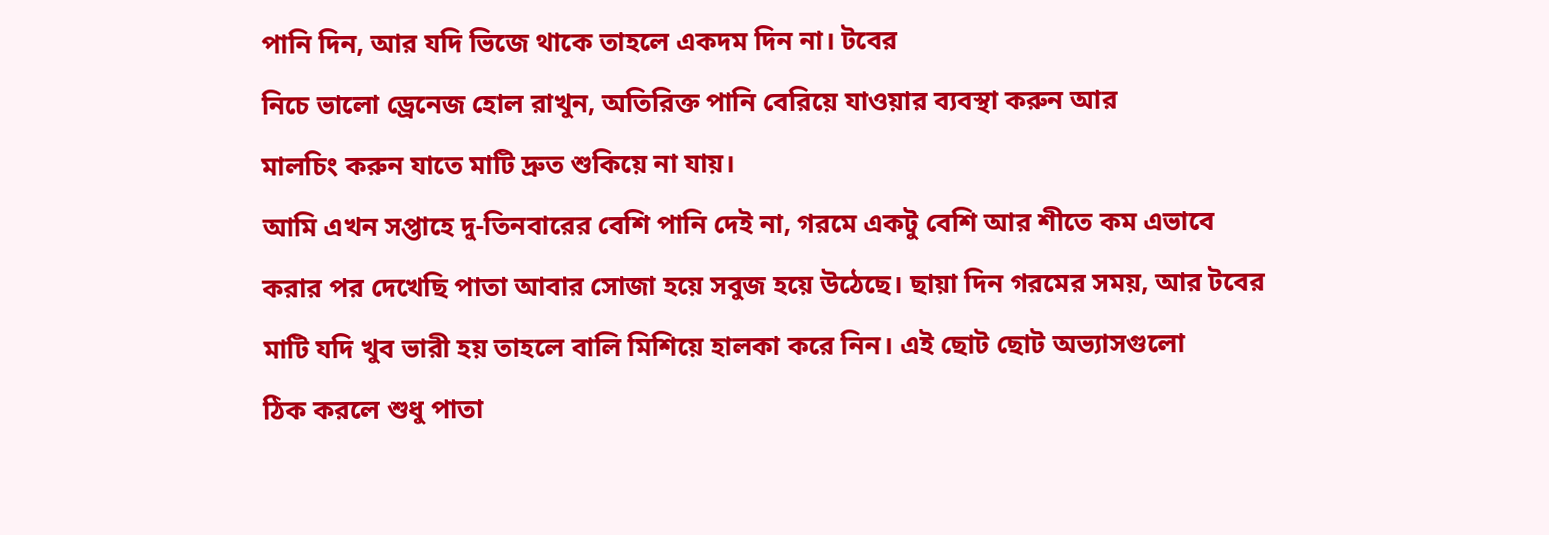পানি দিন, আর যদি ভিজে থাকে তাহলে একদম দিন না। টবের
নিচে ভালো ড্রেনেজ হোল রাখুন, অতিরিক্ত পানি বেরিয়ে যাওয়ার ব্যবস্থা করুন আর
মালচিং করুন যাতে মাটি দ্রুত শুকিয়ে না যায়।
আমি এখন সপ্তাহে দু-তিনবারের বেশি পানি দেই না, গরমে একটু বেশি আর শীতে কম এভাবে
করার পর দেখেছি পাতা আবার সোজা হয়ে সবুজ হয়ে উঠেছে। ছায়া দিন গরমের সময়, আর টবের
মাটি যদি খুব ভারী হয় তাহলে বালি মিশিয়ে হালকা করে নিন। এই ছোট ছোট অভ্যাসগুলো
ঠিক করলে শুধু পাতা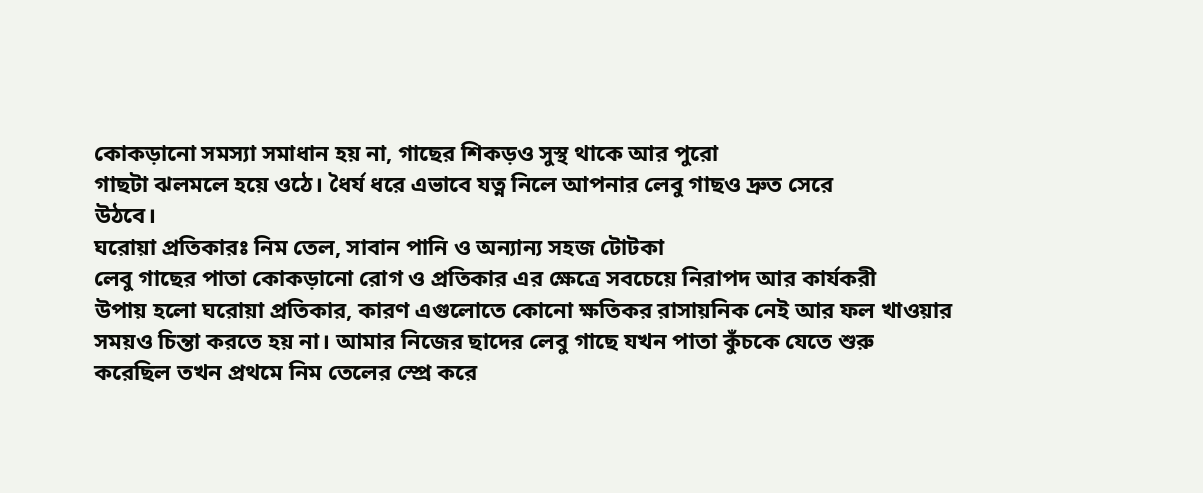কোকড়ানো সমস্যা সমাধান হয় না, গাছের শিকড়ও সুস্থ থাকে আর পুরো
গাছটা ঝলমলে হয়ে ওঠে। ধৈর্য ধরে এভাবে যত্ন নিলে আপনার লেবু গাছও দ্রুত সেরে
উঠবে।
ঘরোয়া প্রতিকারঃ নিম তেল, সাবান পানি ও অন্যান্য সহজ টোটকা
লেবু গাছের পাতা কোকড়ানো রোগ ও প্রতিকার এর ক্ষেত্রে সবচেয়ে নিরাপদ আর কার্যকরী
উপায় হলো ঘরোয়া প্রতিকার, কারণ এগুলোতে কোনো ক্ষতিকর রাসায়নিক নেই আর ফল খাওয়ার
সময়ও চিন্তা করতে হয় না। আমার নিজের ছাদের লেবু গাছে যখন পাতা কুঁচকে যেতে শুরু
করেছিল তখন প্রথমে নিম তেলের স্প্রে করে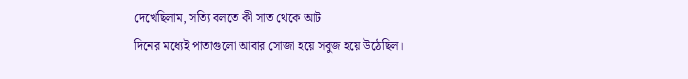দেখেছিলাম, সত্যি বলতে কী সাত থেকে আট
দিনের মধ্যেই পাতাগুলো আবার সোজা হয়ে সবুজ হয়ে উঠেছিল।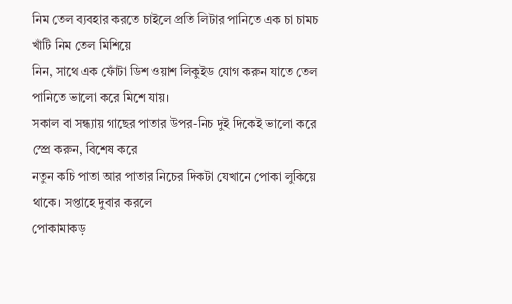নিম তেল ব্যবহার করতে চাইলে প্রতি লিটার পানিতে এক চা চামচ খাঁটি নিম তেল মিশিয়ে
নিন, সাথে এক ফোঁটা ডিশ ওয়াশ লিকুইড যোগ করুন যাতে তেল পানিতে ভালো করে মিশে যায়।
সকাল বা সন্ধ্যায় গাছের পাতার উপর-নিচ দুই দিকেই ভালো করে স্প্রে করুন, বিশেষ করে
নতুন কচি পাতা আর পাতার নিচের দিকটা যেখানে পোকা লুকিয়ে থাকে। সপ্তাহে দুবার করলে
পোকামাকড়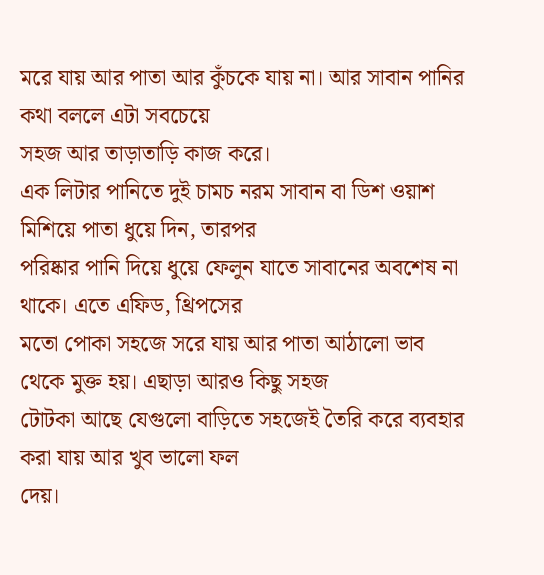মরে যায় আর পাতা আর কুঁচকে যায় না। আর সাবান পানির কথা বললে এটা সবচেয়ে
সহজ আর তাড়াতাড়ি কাজ করে।
এক লিটার পানিতে দুই চামচ নরম সাবান বা ডিশ ওয়াশ মিশিয়ে পাতা ধুয়ে দিন, তারপর
পরিষ্কার পানি দিয়ে ধুয়ে ফেলুন যাতে সাবানের অবশেষ না থাকে। এতে এফিড, থ্রিপসের
মতো পোকা সহজে সরে যায় আর পাতা আঠালো ভাব থেকে মুক্ত হয়। এছাড়া আরও কিছু সহজ
টোটকা আছে যেগুলো বাড়িতে সহজেই তৈরি করে ব্যবহার করা যায় আর খুব ভালো ফল
দেয়।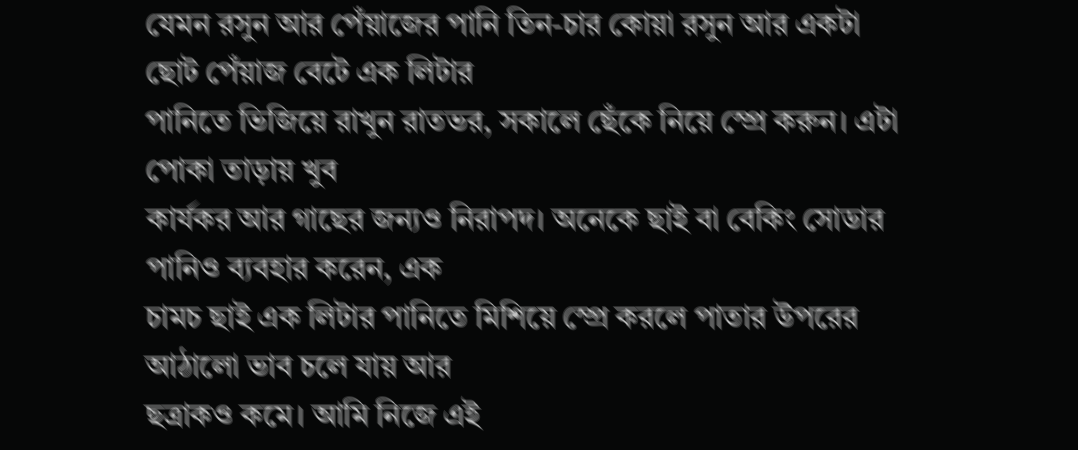যেমন রসুন আর পেঁয়াজের পানি তিন-চার কোয়া রসুন আর একটা ছোট পেঁয়াজ বেটে এক লিটার
পানিতে ভিজিয়ে রাখুন রাতভর, সকালে ছেঁকে নিয়ে স্প্রে করুন। এটা পোকা তাড়ায় খুব
কার্যকর আর গাছের জন্যও নিরাপদ। অনেকে ছাই বা বেকিং সোডার পানিও ব্যবহার করেন, এক
চামচ ছাই এক লিটার পানিতে মিশিয়ে স্প্রে করলে পাতার উপরের আঠালো ভাব চলে যায় আর
ছত্রাকও কমে। আমি নিজে এই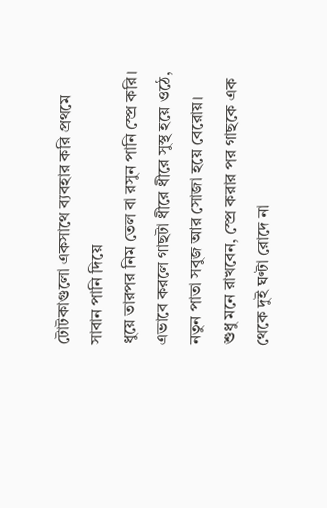টোটকাগুলো একসাথে ব্যবহার করি প্রথমে সাবান পানি দিয়ে
ধুয়ে তারপর নিম তেল বা রসুন পানি স্প্রে করি।
এভাবে করলে গাছটা ধীরে ধীরে সুস্থ হয়ে ওঠে, নতুন পাতা সবুজ আর সোজা হয়ে বেরোয়।
শুধু মনে রাখবেন, স্প্রে করার পর গাছকে এক থেকে দুই ঘণ্টা রোদে না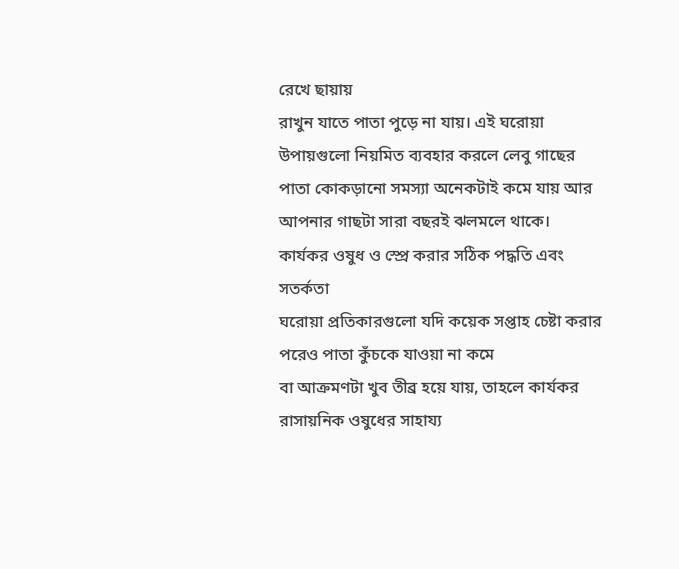রেখে ছায়ায়
রাখুন যাতে পাতা পুড়ে না যায়। এই ঘরোয়া উপায়গুলো নিয়মিত ব্যবহার করলে লেবু গাছের
পাতা কোকড়ানো সমস্যা অনেকটাই কমে যায় আর আপনার গাছটা সারা বছরই ঝলমলে থাকে।
কার্যকর ওষুধ ও স্প্রে করার সঠিক পদ্ধতি এবং সতর্কতা
ঘরোয়া প্রতিকারগুলো যদি কয়েক সপ্তাহ চেষ্টা করার পরেও পাতা কুঁচকে যাওয়া না কমে
বা আক্রমণটা খুব তীব্র হয়ে যায়, তাহলে কার্যকর রাসায়নিক ওষুধের সাহায্য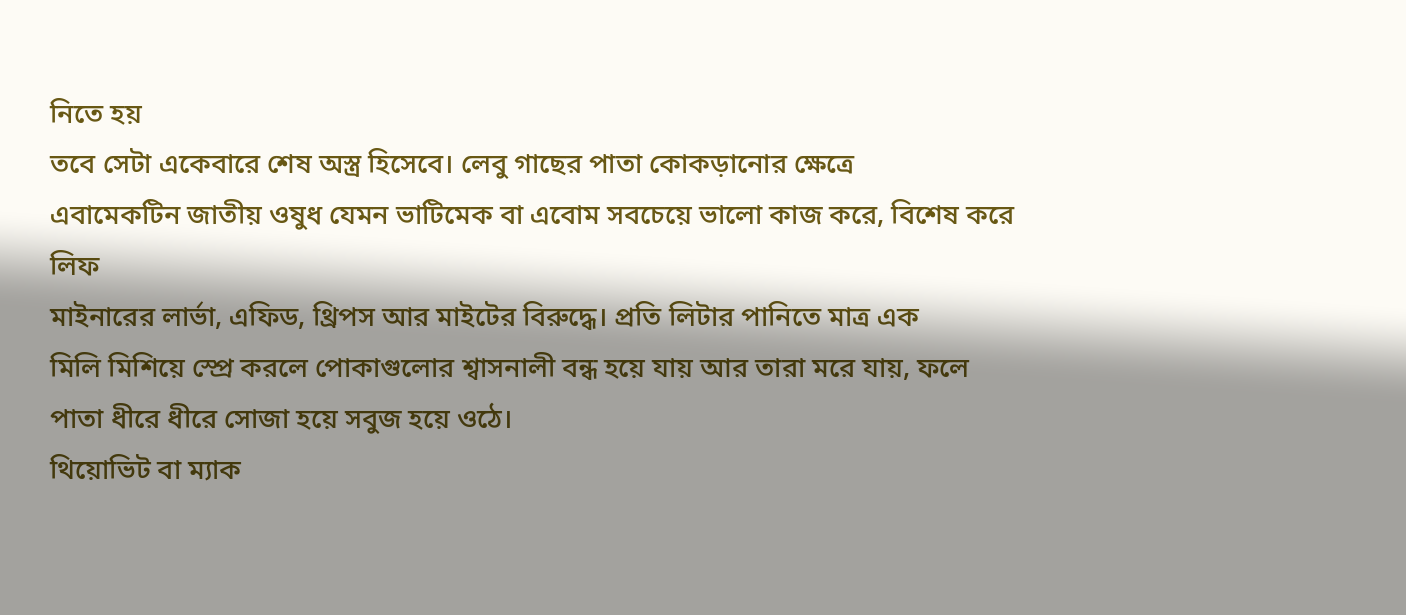নিতে হয়
তবে সেটা একেবারে শেষ অস্ত্র হিসেবে। লেবু গাছের পাতা কোকড়ানোর ক্ষেত্রে
এবামেকটিন জাতীয় ওষুধ যেমন ভাটিমেক বা এবোম সবচেয়ে ভালো কাজ করে, বিশেষ করে লিফ
মাইনারের লার্ভা, এফিড, থ্রিপস আর মাইটের বিরুদ্ধে। প্রতি লিটার পানিতে মাত্র এক
মিলি মিশিয়ে স্প্রে করলে পোকাগুলোর শ্বাসনালী বন্ধ হয়ে যায় আর তারা মরে যায়, ফলে
পাতা ধীরে ধীরে সোজা হয়ে সবুজ হয়ে ওঠে।
থিয়োভিট বা ম্যাক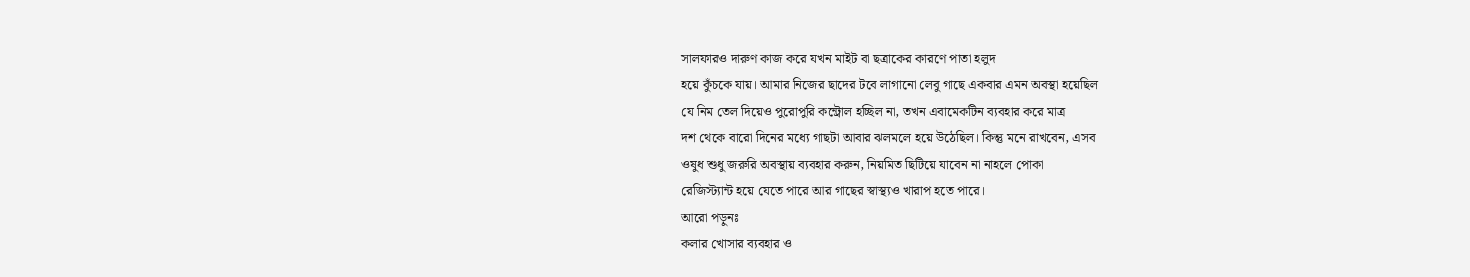সালফারও দারুণ কাজ করে যখন মাইট বা ছত্রাকের কারণে পাতা হলুদ
হয়ে কুঁচকে যায়। আমার নিজের ছাদের টবে লাগানো লেবু গাছে একবার এমন অবস্থা হয়েছিল
যে নিম তেল দিয়েও পুরোপুরি কন্ট্রোল হচ্ছিল না, তখন এবামেকটিন ব্যবহার করে মাত্র
দশ থেকে বারো দিনের মধ্যে গাছটা আবার ঝলমলে হয়ে উঠেছিল। কিন্তু মনে রাখবেন, এসব
ওষুধ শুধু জরুরি অবস্থায় ব্যবহার করুন, নিয়মিত ছিটিয়ে যাবেন না নাহলে পোকা
রেজিস্ট্যান্ট হয়ে যেতে পারে আর গাছের স্বাস্থ্যও খারাপ হতে পারে।
আরো পড়ুনঃ
কলার খোসার ব্যবহার ও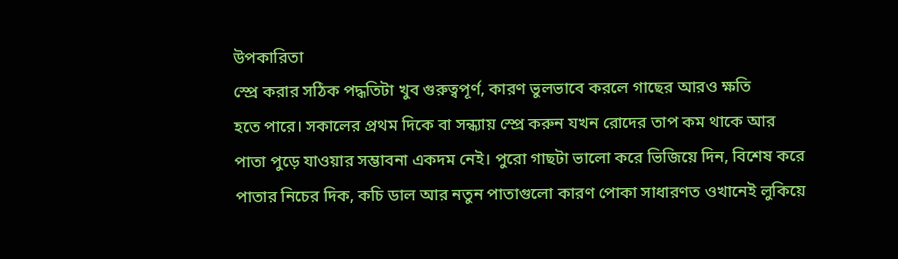উপকারিতা
স্প্রে করার সঠিক পদ্ধতিটা খুব গুরুত্বপূর্ণ, কারণ ভুলভাবে করলে গাছের আরও ক্ষতি
হতে পারে। সকালের প্রথম দিকে বা সন্ধ্যায় স্প্রে করুন যখন রোদের তাপ কম থাকে আর
পাতা পুড়ে যাওয়ার সম্ভাবনা একদম নেই। পুরো গাছটা ভালো করে ভিজিয়ে দিন, বিশেষ করে
পাতার নিচের দিক, কচি ডাল আর নতুন পাতাগুলো কারণ পোকা সাধারণত ওখানেই লুকিয়ে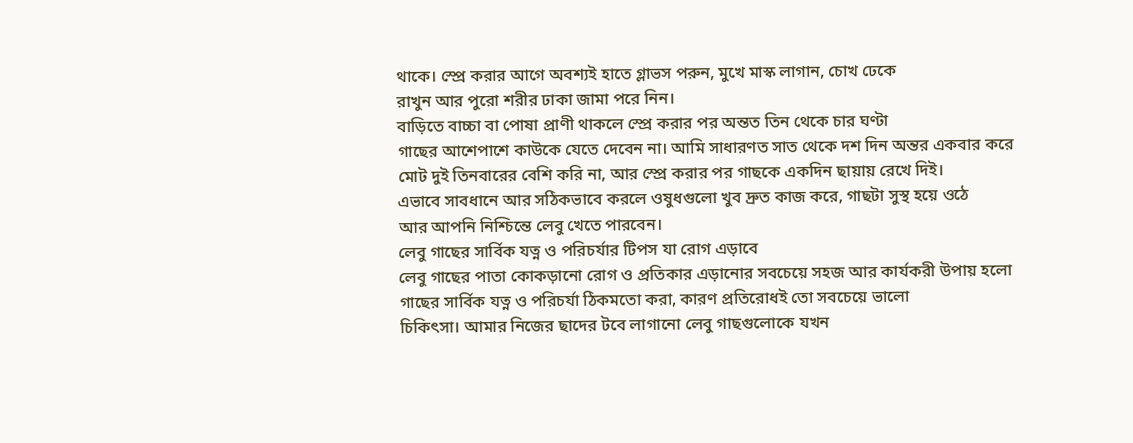থাকে। স্প্রে করার আগে অবশ্যই হাতে গ্লাভস পরুন, মুখে মাস্ক লাগান, চোখ ঢেকে
রাখুন আর পুরো শরীর ঢাকা জামা পরে নিন।
বাড়িতে বাচ্চা বা পোষা প্রাণী থাকলে স্প্রে করার পর অন্তত তিন থেকে চার ঘণ্টা
গাছের আশেপাশে কাউকে যেতে দেবেন না। আমি সাধারণত সাত থেকে দশ দিন অন্তর একবার করে
মোট দুই তিনবারের বেশি করি না, আর স্প্রে করার পর গাছকে একদিন ছায়ায় রেখে দিই।
এভাবে সাবধানে আর সঠিকভাবে করলে ওষুধগুলো খুব দ্রুত কাজ করে, গাছটা সুস্থ হয়ে ওঠে
আর আপনি নিশ্চিন্তে লেবু খেতে পারবেন।
লেবু গাছের সার্বিক যত্ন ও পরিচর্যার টিপস যা রোগ এড়াবে
লেবু গাছের পাতা কোকড়ানো রোগ ও প্রতিকার এড়ানোর সবচেয়ে সহজ আর কার্যকরী উপায় হলো
গাছের সার্বিক যত্ন ও পরিচর্যা ঠিকমতো করা, কারণ প্রতিরোধই তো সবচেয়ে ভালো
চিকিৎসা। আমার নিজের ছাদের টবে লাগানো লেবু গাছগুলোকে যখন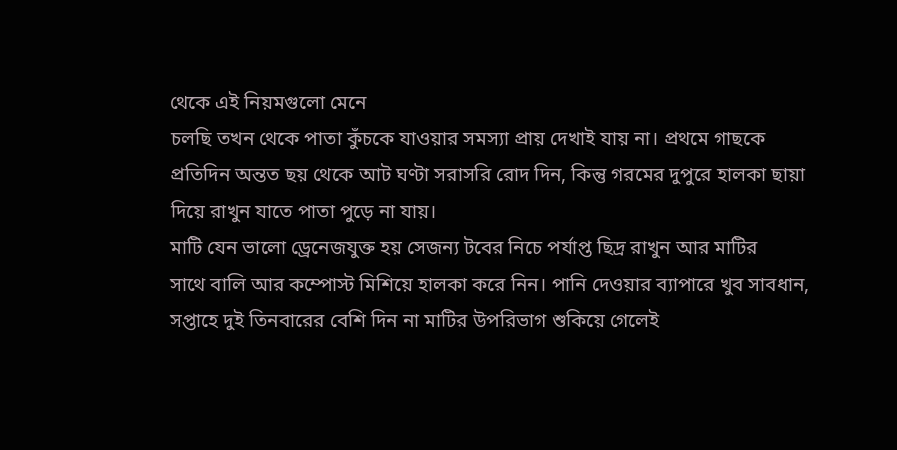থেকে এই নিয়মগুলো মেনে
চলছি তখন থেকে পাতা কুঁচকে যাওয়ার সমস্যা প্রায় দেখাই যায় না। প্রথমে গাছকে
প্রতিদিন অন্তত ছয় থেকে আট ঘণ্টা সরাসরি রোদ দিন, কিন্তু গরমের দুপুরে হালকা ছায়া
দিয়ে রাখুন যাতে পাতা পুড়ে না যায়।
মাটি যেন ভালো ড্রেনেজযুক্ত হয় সেজন্য টবের নিচে পর্যাপ্ত ছিদ্র রাখুন আর মাটির
সাথে বালি আর কম্পোস্ট মিশিয়ে হালকা করে নিন। পানি দেওয়ার ব্যাপারে খুব সাবধান,
সপ্তাহে দুই তিনবারের বেশি দিন না মাটির উপরিভাগ শুকিয়ে গেলেই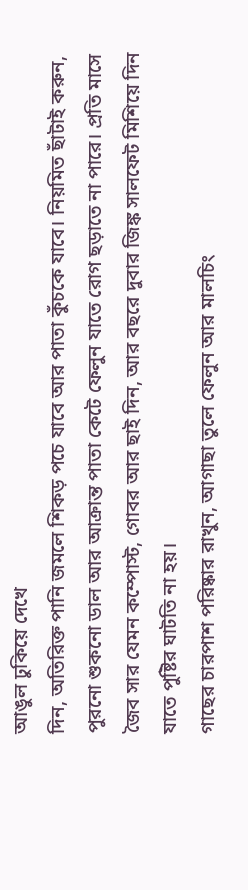আঙুল ঢুকিয়ে দেখে
দিন, অতিরিক্ত পানি জমলে শিকড় পচে যাবে আর পাতা কুঁচকে যাবে। নিয়মিত ছাঁটাই করুন,
পুরনো শুকনো ডাল আর আক্রান্ত পাতা কেটে ফেলুন যাতে রোগ ছড়াতে না পারে। প্রতি মাসে
জৈব সার যেমন কম্পোস্ট, গোবর আর ছাই দিন, আর বছরে দুবার জিঙ্ক সালফেট মিশিয়ে দিন
যাতে পুষ্টির ঘাটতি না হয়।
গাছের চারপাশ পরিষ্কার রাখুন, আগাছা তুলে ফেলুন আর মালচিং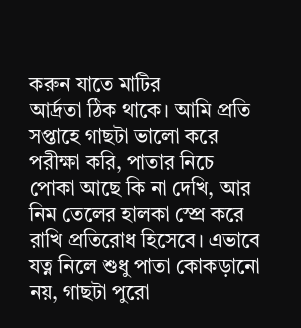করুন যাতে মাটির
আর্দ্রতা ঠিক থাকে। আমি প্রতি সপ্তাহে গাছটা ভালো করে পরীক্ষা করি, পাতার নিচে
পোকা আছে কি না দেখি, আর নিম তেলের হালকা স্প্রে করে রাখি প্রতিরোধ হিসেবে। এভাবে
যত্ন নিলে শুধু পাতা কোকড়ানো নয়, গাছটা পুরো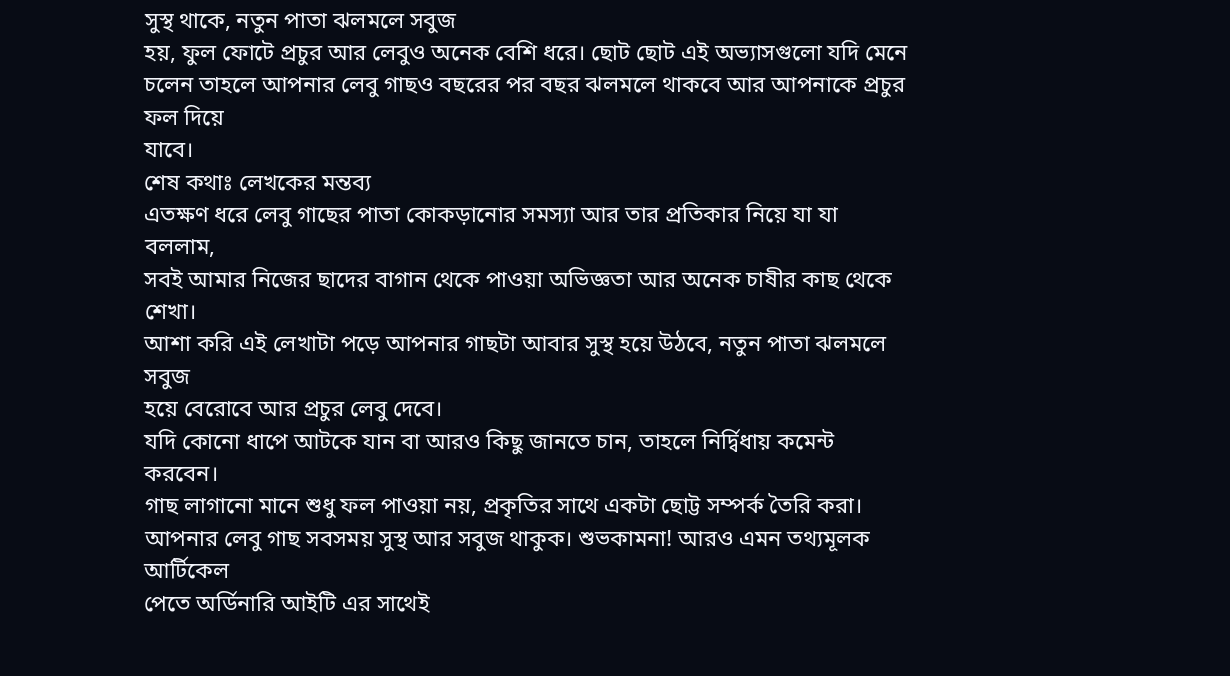সুস্থ থাকে, নতুন পাতা ঝলমলে সবুজ
হয়, ফুল ফোটে প্রচুর আর লেবুও অনেক বেশি ধরে। ছোট ছোট এই অভ্যাসগুলো যদি মেনে
চলেন তাহলে আপনার লেবু গাছও বছরের পর বছর ঝলমলে থাকবে আর আপনাকে প্রচুর ফল দিয়ে
যাবে।
শেষ কথাঃ লেখকের মন্তব্য
এতক্ষণ ধরে লেবু গাছের পাতা কোকড়ানোর সমস্যা আর তার প্রতিকার নিয়ে যা যা বললাম,
সবই আমার নিজের ছাদের বাগান থেকে পাওয়া অভিজ্ঞতা আর অনেক চাষীর কাছ থেকে শেখা।
আশা করি এই লেখাটা পড়ে আপনার গাছটা আবার সুস্থ হয়ে উঠবে, নতুন পাতা ঝলমলে সবুজ
হয়ে বেরোবে আর প্রচুর লেবু দেবে।
যদি কোনো ধাপে আটকে যান বা আরও কিছু জানতে চান, তাহলে নির্দ্বিধায় কমেন্ট করবেন।
গাছ লাগানো মানে শুধু ফল পাওয়া নয়, প্রকৃতির সাথে একটা ছোট্ট সম্পর্ক তৈরি করা।
আপনার লেবু গাছ সবসময় সুস্থ আর সবুজ থাকুক। শুভকামনা! আরও এমন তথ্যমূলক আর্টিকেল
পেতে অর্ডিনারি আইটি এর সাথেই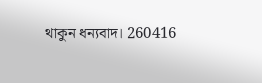থাকুন ধন্যবাদ। 260416